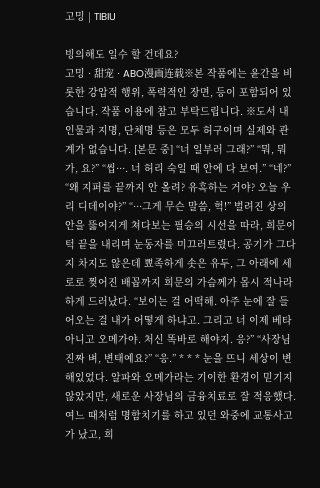고밍 | TIBIU

빙의해도 일수 할 건데요?
고밍 · 甜宠 · ABO漫画连载※본 작품에는 윤간을 비롯한 강압적 행위, 폭력적인 장면, 등이 포함되어 있습니다. 작품 이용에 참고 부탁드립니다. ※도서 내 인물과 지명, 단체명 등은 모두 허구이며 실제와 관계가 없습니다. [본문 중] “너 일부러 그래?” “뭐, 뭐가, 요?” “씹···. 너 허리 숙일 때 안에 다 보여.” “네?” “왜 지퍼를 끝까지 안 올려? 유혹하는 거야? 오늘 우리 디데이야?” “···그게 무슨 말씀, 헉!” 벌려진 상의 안을 뚫어지게 쳐다보는 필승의 시선을 따라, 희문이 턱 끝을 내리며 눈동자를 미끄러트렸다. 공기가 그다지 차지도 않은데 뾰족하게 솟은 유두, 그 아래에 세로로 찢어진 배꼽까지 희문의 가슴께가 몹시 적나라하게 드러났다. “보이는 걸 어떡해. 아주 눈에 잘 들어오는 걸 내가 어떻게 하냐고. 그리고 너 이제 베타 아니고 오메가야. 처신 똑바로 해야지. 응?” “사장님 진짜 벼, 변태예요?” “응.” * * * 눈을 뜨니 세상이 변해있었다. 알파와 오메가라는 기이한 환경이 믿기지 않았지만, 새로운 사장님의 금융치료로 잘 적응했다. 여느 때처럼 명함치기를 하고 있던 와중에 교통사고가 났고, 희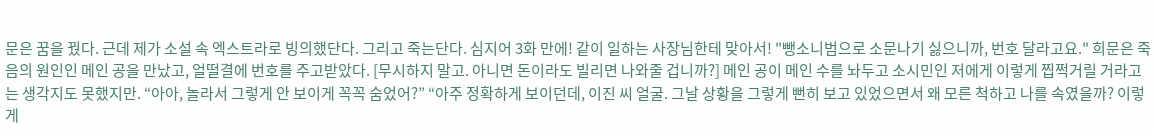문은 꿈을 꿨다. 근데 제가 소설 속 엑스트라로 빙의했단다. 그리고 죽는단다. 심지어 3화 만에! 같이 일하는 사장님한테 맞아서! "뺑소니범으로 소문나기 싫으니까, 번호 달라고요." 희문은 죽음의 원인인 메인 공을 만났고, 얼떨결에 번호를 주고받았다. [무시하지 말고. 아니면 돈이라도 빌리면 나와줄 겁니까?] 메인 공이 메인 수를 놔두고 소시민인 저에게 이렇게 찝쩍거릴 거라고는 생각지도 못했지만. “아아, 놀라서 그렇게 안 보이게 꼭꼭 숨었어?” “아주 정확하게 보이던데, 이진 씨 얼굴. 그날 상황을 그렇게 뻔히 보고 있었으면서 왜 모른 척하고 나를 속였을까? 이렇게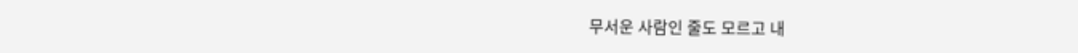무서운 사람인 줄도 모르고 내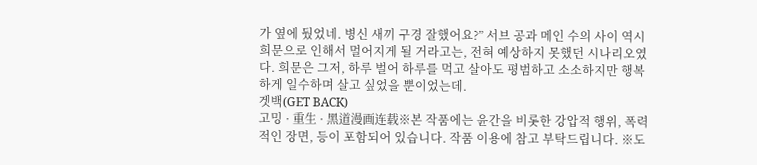가 옆에 뒀었네. 병신 새끼 구경 잘했어요?” 서브 공과 메인 수의 사이 역시 희문으로 인해서 멀어지게 될 거라고는, 전혀 예상하지 못했던 시나리오였다. 희문은 그저, 하루 벌어 하루를 먹고 살아도 평범하고 소소하지만 행복하게 일수하며 살고 싶었을 뿐이었는데.
겟백(GET BACK)
고밍 · 重生 · 黑道漫画连载※본 작품에는 윤간을 비롯한 강압적 행위, 폭력적인 장면, 등이 포함되어 있습니다. 작품 이용에 참고 부탁드립니다. ※도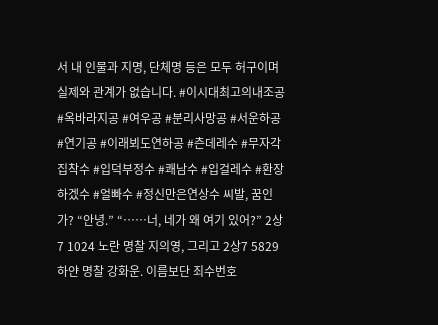서 내 인물과 지명, 단체명 등은 모두 허구이며 실제와 관계가 없습니다. #이시대최고의내조공 #옥바라지공 #여우공 #분리사망공 #서운하공 #연기공 #이래뵈도연하공 #츤데레수 #무자각집착수 #입덕부정수 #쾌남수 #입걸레수 #환장하겠수 #얼빠수 #정신만은연상수 씨발, 꿈인가? “안녕.” “……너, 네가 왜 여기 있어?” 2상7 1024 노란 명찰 지의영, 그리고 2상7 5829 하얀 명찰 강화운. 이름보단 죄수번호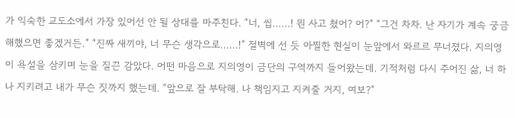가 익숙한 교도소에서 가장 있어선 안 될 상대를 마주친다. “너, 씹……! 뭔 사고 쳤어? 어?” “그건 차차. 난 자기가 계속 궁금해했으면 좋겠거든.” “진짜 새끼야, 너 무슨 생각으로……!” 절벽에 선 듯 아찔한 현실이 눈앞에서 와르르 무너졌다. 지의영이 욕설을 삼키며 눈을 질끈 감았다. 어떤 마음으로 지의영이 금단의 구역까지 들어왔는데. 기적처럼 다시 주어진 삶, 너 하나 지키려고 내가 무슨 짓까지 했는데. “앞으로 잘 부탁해. 나 책임지고 지켜줄 거지, 여보?”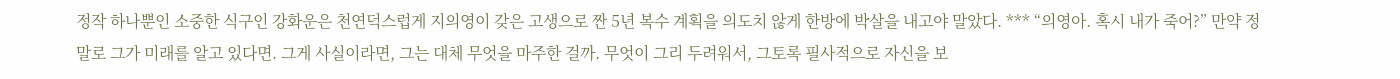정작 하나뿐인 소중한 식구인 강화운은 천연덕스럽게 지의영이 갖은 고생으로 짠 5년 복수 계획을 의도치 않게 한방에 박살을 내고야 말았다. *** “의영아. 혹시 내가 죽어?” 만약 정말로 그가 미래를 알고 있다면. 그게 사실이라면, 그는 대체 무엇을 마주한 걸까. 무엇이 그리 두려워서, 그토록 필사적으로 자신을 보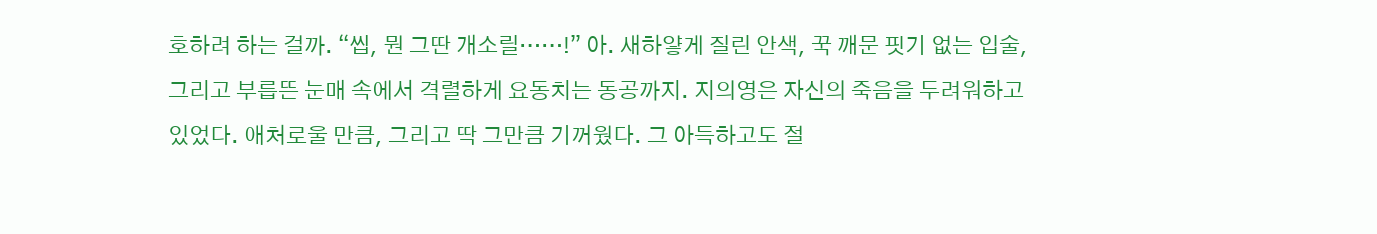호하려 하는 걸까. “씹, 뭔 그딴 개소릴……!” 아. 새하얗게 질린 안색, 꾹 깨문 핏기 없는 입술, 그리고 부릅뜬 눈매 속에서 격렬하게 요동치는 동공까지. 지의영은 자신의 죽음을 두려워하고 있었다. 애처로울 만큼, 그리고 딱 그만큼 기꺼웠다. 그 아득하고도 절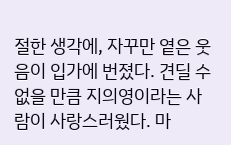절한 생각에, 자꾸만 옅은 웃음이 입가에 번졌다. 견딜 수 없을 만큼 지의영이라는 사람이 사랑스러웠다. 마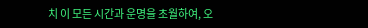치 이 모든 시간과 운명을 초월하여, 오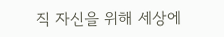직 자신을 위해 세상에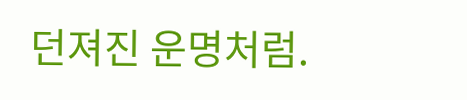던져진 운명처럼.